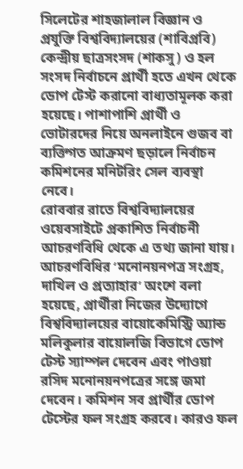সিলেটের শাহজালাল বিজ্ঞান ও প্রযুক্তি বিশ্ববিদ্যালয়ের (শাবিপ্রবি) কেন্দ্রীয় ছাত্রসংসদ (শাকসু) ও হল সংসদ নির্বাচনে প্রার্থী হতে এখন থেকে ডোপ টেস্ট করানো বাধ্যতামূলক করা হয়েছে। পাশাপাশি প্রার্থী ও ভোটারদের নিয়ে অনলাইনে গুজব বা ব্যক্তিগত আক্রমণ ছড়ালে নির্বাচন কমিশনের মনিটরিং সেল ব্যবস্থা নেবে।
রোববার রাতে বিশ্ববিদ্যালয়ের ওয়েবসাইটে প্রকাশিত নির্বাচনী আচরণবিধি থেকে এ তথ্য জানা যায়।
আচরণবিধির ‘মনোনয়নপত্র সংগ্রহ, দাখিল ও প্রত্যাহার’ অংশে বলা হয়েছে, প্রার্থীরা নিজের উদ্যোগে বিশ্ববিদ্যালয়ের বায়োকেমিস্ট্রি অ্যান্ড মলিকুলার বায়োলজি বিভাগে ডোপ টেস্ট স্যাম্পল দেবেন এবং পাওয়া রসিদ মনোনয়নপত্রের সঙ্গে জমা দেবেন। কমিশন সব প্রার্থীর ডোপ টেস্টের ফল সংগ্রহ করবে। কারও ফল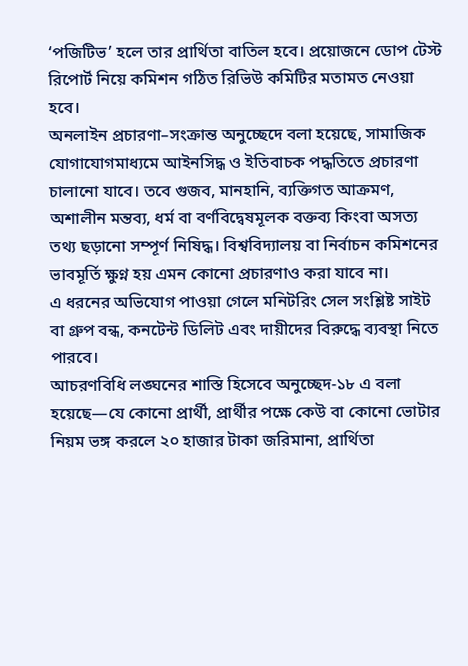‘পজিটিভ’ হলে তার প্রার্থিতা বাতিল হবে। প্রয়োজনে ডোপ টেস্ট রিপোর্ট নিয়ে কমিশন গঠিত রিভিউ কমিটির মতামত নেওয়া হবে।
অনলাইন প্রচারণা–সংক্রান্ত অনুচ্ছেদে বলা হয়েছে, সামাজিক যোগাযোগমাধ্যমে আইনসিদ্ধ ও ইতিবাচক পদ্ধতিতে প্রচারণা চালানো যাবে। তবে গুজব, মানহানি, ব্যক্তিগত আক্রমণ, অশালীন মন্তব্য, ধর্ম বা বর্ণবিদ্বেষমূলক বক্তব্য কিংবা অসত্য তথ্য ছড়ানো সম্পূর্ণ নিষিদ্ধ। বিশ্ববিদ্যালয় বা নির্বাচন কমিশনের ভাবমূর্তি ক্ষুণ্ন হয় এমন কোনো প্রচারণাও করা যাবে না।
এ ধরনের অভিযোগ পাওয়া গেলে মনিটরিং সেল সংশ্লিষ্ট সাইট বা গ্রুপ বন্ধ, কনটেন্ট ডিলিট এবং দায়ীদের বিরুদ্ধে ব্যবস্থা নিতে পারবে।
আচরণবিধি লঙ্ঘনের শাস্তি হিসেবে অনুচ্ছেদ-১৮ এ বলা হয়েছে—যে কোনো প্রার্থী, প্রার্থীর পক্ষে কেউ বা কোনো ভোটার নিয়ম ভঙ্গ করলে ২০ হাজার টাকা জরিমানা, প্রার্থিতা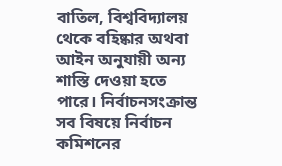বাতিল, বিশ্ববিদ্যালয় থেকে বহিষ্কার অথবা আইন অনুযায়ী অন্য শাস্তি দেওয়া হতে পারে। নির্বাচনসংক্রান্ত সব বিষয়ে নির্বাচন কমিশনের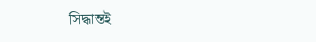সিদ্ধান্তই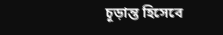চূড়ান্ত হিসেবে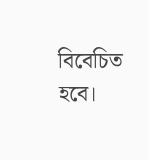বিবেচিত হবে।